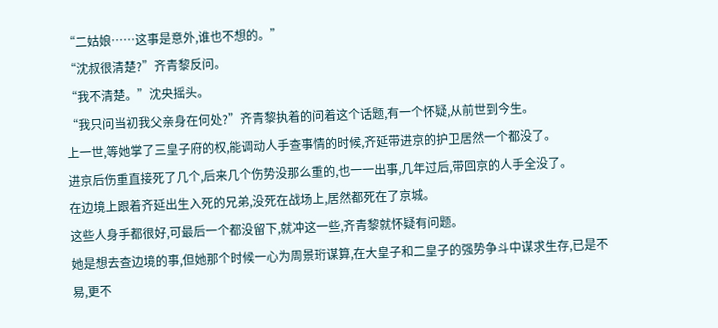“二姑娘……这事是意外,谁也不想的。”
“沈叔很清楚?”齐青黎反问。
“我不清楚。”沈央摇头。
“我只问当初我父亲身在何处?”齐青黎执着的问着这个话题,有一个怀疑,从前世到今生。
上一世,等她掌了三皇子府的权,能调动人手查事情的时候,齐延带进京的护卫居然一个都没了。
进京后伤重直接死了几个,后来几个伤势没那么重的,也一一出事,几年过后,带回京的人手全没了。
在边境上跟着齐延出生入死的兄弟,没死在战场上,居然都死在了京城。
这些人身手都很好,可最后一个都没留下,就冲这一些,齐青黎就怀疑有问题。
她是想去查边境的事,但她那个时候一心为周景珩谋算,在大皇子和二皇子的强势争斗中谋求生存,已是不易,更不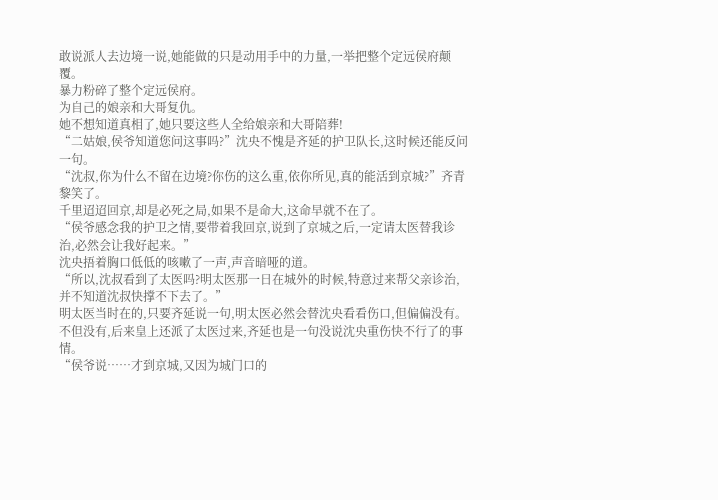敢说派人去边境一说,她能做的只是动用手中的力量,一举把整个定远侯府颠覆。
暴力粉碎了整个定远侯府。
为自己的娘亲和大哥复仇。
她不想知道真相了,她只要这些人全给娘亲和大哥陪葬!
“二姑娘,侯爷知道您问这事吗?”沈央不愧是齐延的护卫队长,这时候还能反问一句。
“沈叔,你为什么不留在边境?你伤的这么重,依你所见,真的能活到京城?”齐青黎笑了。
千里迢迢回京,却是必死之局,如果不是命大,这命早就不在了。
“侯爷感念我的护卫之情,要带着我回京,说到了京城之后,一定请太医替我诊治,必然会让我好起来。”
沈央捂着胸口低低的咳嗽了一声,声音暗哑的道。
“所以,沈叔看到了太医吗?明太医那一日在城外的时候,特意过来帮父亲诊治,并不知道沈叔快撑不下去了。”
明太医当时在的,只要齐延说一句,明太医必然会替沈央看看伤口,但偏偏没有。
不但没有,后来皇上还派了太医过来,齐延也是一句没说沈央重伤快不行了的事情。
“侯爷说……才到京城,又因为城门口的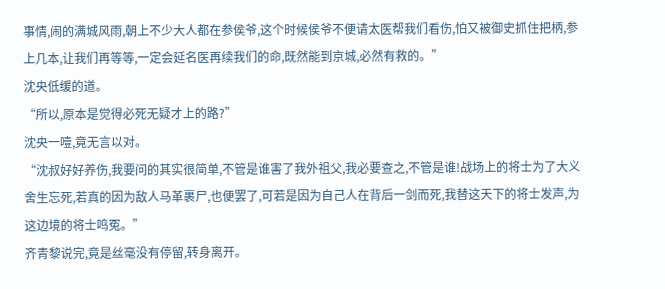事情,闹的满城风雨,朝上不少大人都在参侯爷,这个时候侯爷不便请太医帮我们看伤,怕又被御史抓住把柄,参上几本,让我们再等等,一定会延名医再续我们的命,既然能到京城,必然有救的。”
沈央低缓的道。
“所以,原本是觉得必死无疑才上的路?”
沈央一噎,竟无言以对。
“沈叔好好养伤,我要问的其实很简单,不管是谁害了我外祖父,我必要查之,不管是谁!战场上的将士为了大义舍生忘死,若真的因为敌人马革裹尸,也便罢了,可若是因为自己人在背后一剑而死,我替这天下的将士发声,为这边境的将士鸣冤。”
齐青黎说完,竟是丝毫没有停留,转身离开。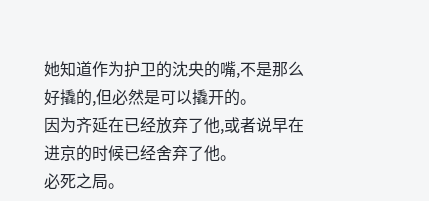她知道作为护卫的沈央的嘴,不是那么好撬的,但必然是可以撬开的。
因为齐延在已经放弃了他,或者说早在进京的时候已经舍弃了他。
必死之局。